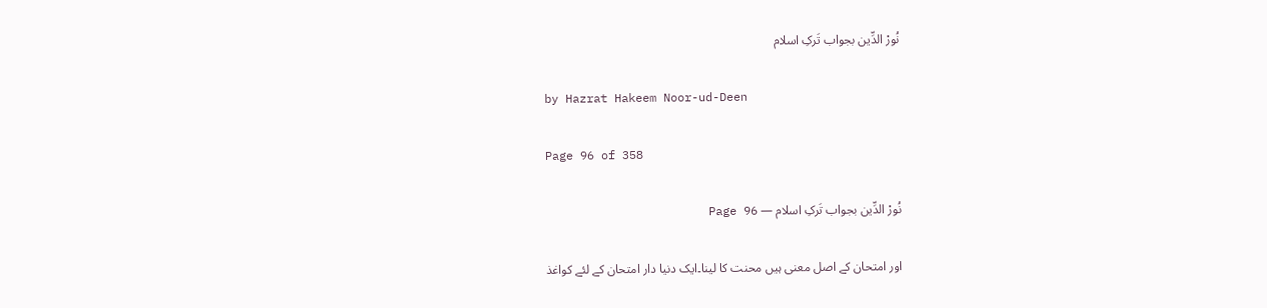نُورْ الدِّین بجواب تَرکِ اسلام

by Hazrat Hakeem Noor-ud-Deen

Page 96 of 358

نُورْ الدِّین بجواب تَرکِ اسلام — Page 96

اور امتحان کے اصل معنی ہیں محنت کا لینا۔ایک دنیا دار امتحان کے لئے کواغذ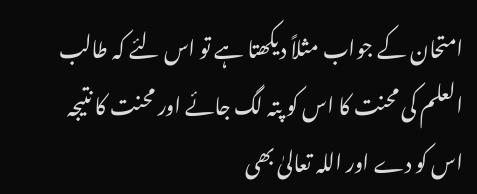امتحان کے جواب مثلاً دیکھتا ہے تو اس لئے کہ طالب العلم کی محنت کا اس کو پتہ لگ جائے اور محنت کا نتیجہ اس کو دے اور اللہ تعالیٰ بھی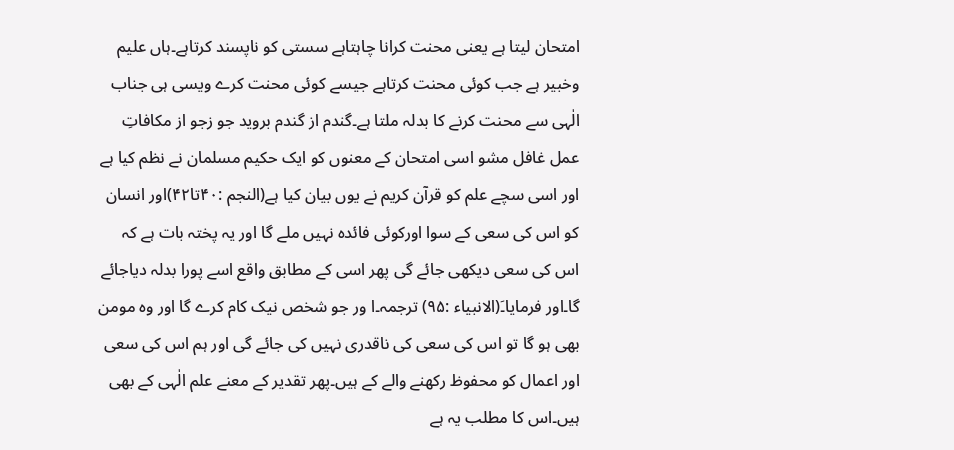امتحان لیتا ہے یعنی محنت کرانا چاہتاہے سستی کو ناپسند کرتاہے۔ہاں علیم وخبیر ہے جب کوئی محنت کرتاہے جیسے کوئی محنت کرے ویسی ہی جناب الٰہی سے محنت کرنے کا بدلہ ملتا ہے۔گندم از گندم بروید جو زجو از مکافاتِ عمل غافل مشو اسی امتحان کے معنوں کو ایک حکیم مسلمان نے نظم کیا ہے اور اسی سچے علم کو قرآن کریم نے یوں بیان کیا ہے(النجم :۴۰تا۴۲)اور انسان کو اس کی سعی کے سوا اورکوئی فائدہ نہیں ملے گا اور یہ پختہ بات ہے کہ اس کی سعی دیکھی جائے گی پھر اسی کے مطابق واقع اسے پورا بدلہ دیاجائے گا۔اور فرمایا۔َ(الانبیاء :۹۵) ترجمہ۔ا ور جو شخص نیک کام کرے گا اور وہ مومن بھی ہو گا تو اس کی سعی کی ناقدری نہیں کی جائے گی اور ہم اس کی سعی اور اعمال کو محفوظ رکھنے والے کے ہیں۔پھر تقدیر کے معنے علم الٰہی کے بھی ہیں۔اس کا مطلب یہ ہے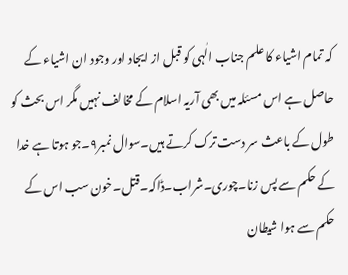کہ تمام اشیاء کا علم جناب الٰہی کو قبل از ایجاد اور وجود ان اشیاء کے حاصل ہے اس مسئلہ میں بھی آریہ اسلام کے مخالف نہیں مگر اس بحث کو طول کے باعث سر دست ترک کرتے ہیں۔سوال نمبر۹۔جو ہوتا ہے خدا کے حکم سے پس زنا۔چوری۔شراب۔ڈاکہ۔قتل۔خون سب اس کے حکم سے ہوا شیطان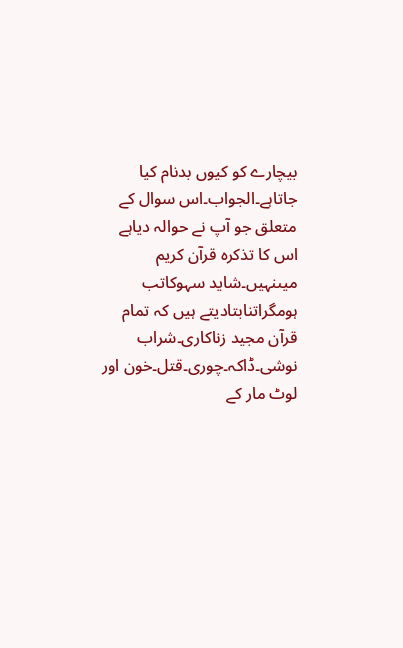بیچارے کو کیوں بدنام کیا جاتاہے۔الجواب۔اس سوال کے متعلق جو آپ نے حوالہ دیاہے اس کا تذکرہ قرآن کریم میںنہیں۔شاید سہوکاتب ہومگراتنابتادیتے ہیں کہ تمام قرآن مجید زناکاری۔شراب نوشی۔ڈاکہ۔چوری۔قتل۔خون اور لوٹ مار کے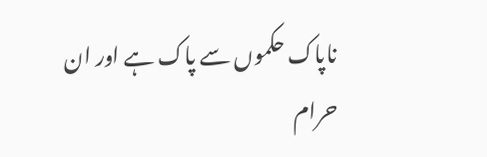ناپاک حکموں سے پاک ہے اور ان حرام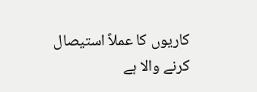کاریوں کا عملاً استیصال کرنے والا ہے